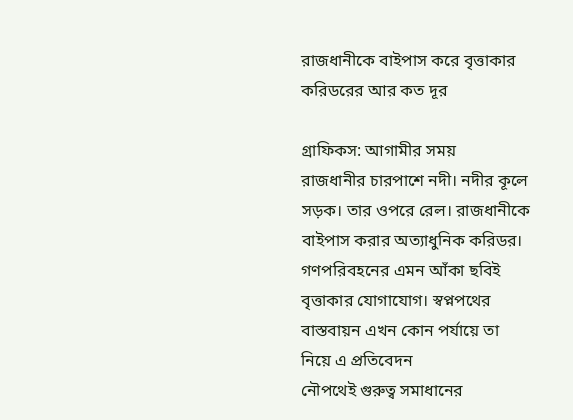রাজধানীকে বাইপাস করে বৃত্তাকার করিডরের আর কত দূর

গ্রাফিকস: আগামীর সময়
রাজধানীর চারপাশে নদী। নদীর কূলে সড়ক। তার ওপরে রেল। রাজধানীকে বাইপাস করার অত্যাধুনিক করিডর। গণপরিবহনের এমন আঁকা ছবিই বৃত্তাকার যোগাযোগ। স্বপ্নপথের বাস্তবায়ন এখন কোন পর্যায়ে তা নিয়ে এ প্রতিবেদন
নৌপথেই গুরুত্ব সমাধানের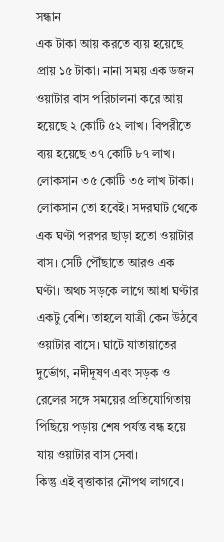সন্ধান
এক টাকা আয় করতে ব্যয় হয়েছে প্রায় ১৫ টাকা। নানা সময় এক ডজন ওয়াটার বাস পরিচালনা করে আয় হয়েছে ২ কোটি ৫২ লাখ। বিপরীতে ব্যয় হয়েছে ৩৭ কোটি ৮৭ লাখ। লোকসান ৩৫ কোটি ৩৫ লাখ টাকা।
লোকসান তো হবেই। সদরঘাট থেকে এক ঘণ্টা পরপর ছাড়া হতো ওয়াটার বাস। সেটি পৌঁছাতে আরও এক ঘণ্টা। অথচ সড়কে লাগে আধা ঘণ্টার একটু বেশি। তাহলে যাত্রী কেন উঠবে ওয়াটার বাসে। ঘাটে যাতায়াতের দুর্ভোগ, নদীদূষণ এবং সড়ক ও রেলের সঙ্গে সময়ের প্রতিযোগিতায় পিছিয়ে পড়ায় শেষ পর্যন্ত বন্ধ হয়ে যায় ওয়াটার বাস সেবা।
কিন্তু এই বৃত্তাকার নৌপথ লাগবে।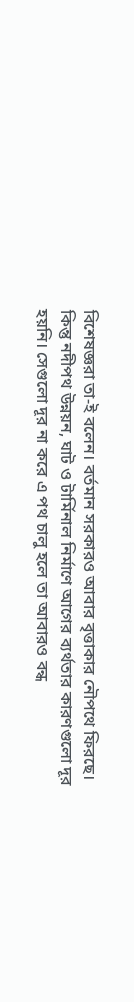বিশেষজ্ঞরা তা-ই বলেন। বর্তমান সরকারও আবার বৃত্তাকার নৌপথে ফিরছে। কিন্তু নদীপথ উন্নয়ন, ঘাট ও টার্মিনাল নির্মাণে আগের ব্যর্থতার কারণগুলো দূর হয়নি। সেগুলো দূর না করে এ পথ চালু হলে তা আবারও বন্ধ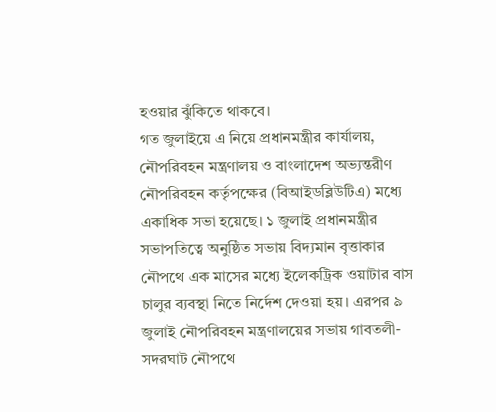হওয়ার ঝুঁকিতে থাকবে।
গত জুলাইয়ে এ নিয়ে প্রধানমন্ত্রীর কার্যালয়, নৌপরিবহন মন্ত্রণালয় ও বাংলাদেশ অভ্যন্তরীণ নৌপরিবহন কর্তৃপক্ষের (বিআইডব্লিউটিএ) মধ্যে একাধিক সভা হয়েছে। ১ জুলাই প্রধানমন্ত্রীর সভাপতিত্বে অনুষ্ঠিত সভায় বিদ্যমান বৃত্তাকার নৌপথে এক মাসের মধ্যে ইলেকট্রিক ওয়াটার বাস চালুর ব্যবস্থা নিতে নির্দেশ দেওয়া হয়। এরপর ৯ জুলাই নৌপরিবহন মন্ত্রণালয়ের সভায় গাবতলী-সদরঘাট নৌপথে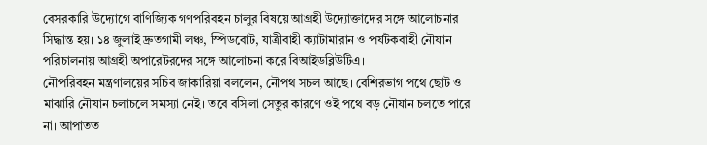বেসরকারি উদ্যোগে বাণিজ্যিক গণপরিবহন চালুর বিষয়ে আগ্রহী উদ্যোক্তাদের সঙ্গে আলোচনার সিদ্ধান্ত হয়। ১৪ জুলাই দ্রুতগামী লঞ্চ, স্পিডবোট, যাত্রীবাহী ক্যাটামারান ও পর্যটকবাহী নৌযান পরিচালনায় আগ্রহী অপারেটরদের সঙ্গে আলোচনা করে বিআইডব্লিউটিএ।
নৌপরিবহন মন্ত্রণালয়ের সচিব জাকারিয়া বললেন, নৌপথ সচল আছে। বেশিরভাগ পথে ছোট ও মাঝারি নৌযান চলাচলে সমস্যা নেই। তবে বসিলা সেতুর কারণে ওই পথে বড় নৌযান চলতে পারে না। আপাতত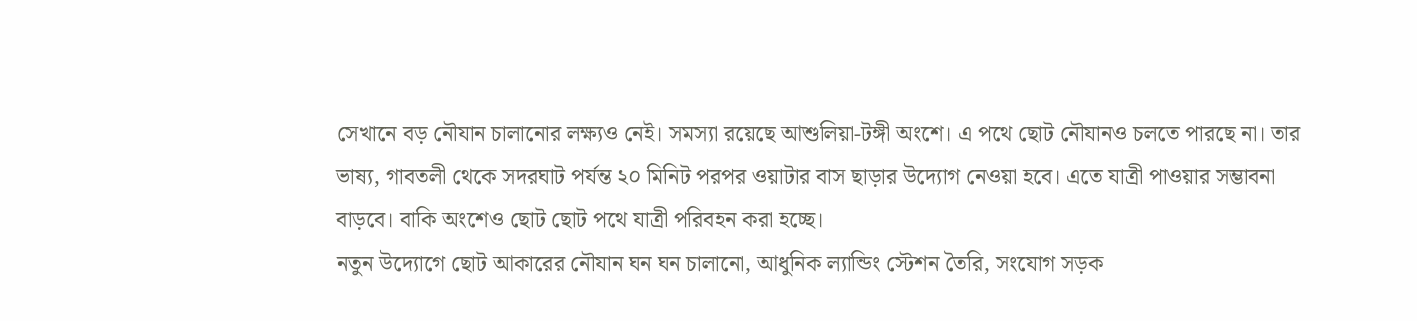সেখানে বড় নৌযান চালানোর লক্ষ্যও নেই। সমস্যা রয়েছে আশুলিয়া-টঙ্গী অংশে। এ পথে ছোট নৌযানও চলতে পারছে না। তার ভাষ্য, গাবতলী থেকে সদরঘাট পর্যন্ত ২০ মিনিট পরপর ওয়াটার বাস ছাড়ার উদ্যোগ নেওয়া হবে। এতে যাত্রী পাওয়ার সম্ভাবনা বাড়বে। বাকি অংশেও ছোট ছোট পথে যাত্রী পরিবহন করা হচ্ছে।
নতুন উদ্যোগে ছোট আকারের নৌযান ঘন ঘন চালানো, আধুনিক ল্যান্ডিং স্টেশন তৈরি, সংযোগ সড়ক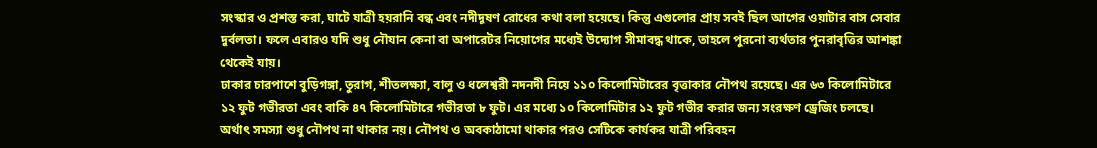সংস্কার ও প্রশস্ত করা, ঘাটে যাত্রী হয়রানি বন্ধ এবং নদীদূষণ রোধের কথা বলা হয়েছে। কিন্তু এগুলোর প্রায় সবই ছিল আগের ওয়াটার বাস সেবার দুর্বলতা। ফলে এবারও যদি শুধু নৌযান কেনা বা অপারেটর নিয়োগের মধ্যেই উদ্যোগ সীমাবদ্ধ থাকে, তাহলে পুরনো ব্যর্থতার পুনরাবৃত্তির আশঙ্কা থেকেই যায়।
ঢাকার চারপাশে বুড়িগঙ্গা, তুরাগ, শীতলক্ষ্যা, বালু ও ধলেশ্বরী নদনদী নিয়ে ১১০ কিলোমিটারের বৃত্তাকার নৌপথ রয়েছে। এর ৬৩ কিলোমিটারে ১২ ফুট গভীরতা এবং বাকি ৪৭ কিলোমিটারে গভীরতা ৮ ফুট। এর মধ্যে ১০ কিলোমিটার ১২ ফুট গভীর করার জন্য সংরক্ষণ ড্রেজিং চলছে। অর্থাৎ সমস্যা শুধু নৌপথ না থাকার নয়। নৌপথ ও অবকাঠামো থাকার পরও সেটিকে কার্যকর যাত্রী পরিবহন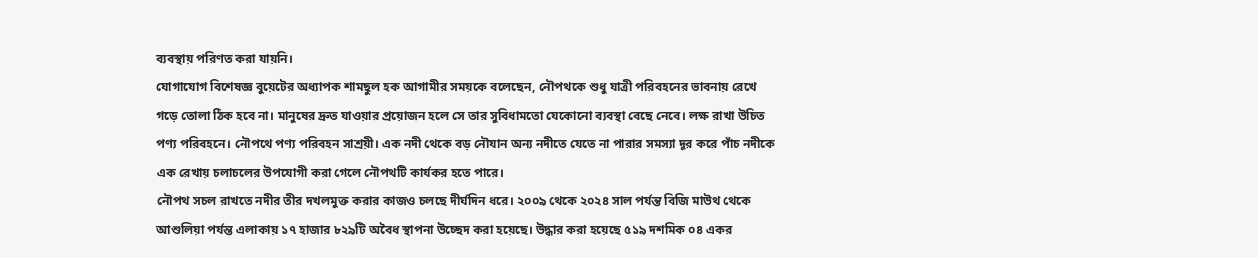ব্যবস্থায় পরিণত করা যায়নি।
যোগাযোগ বিশেষজ্ঞ বুয়েটের অধ্যাপক শামছুল হক আগামীর সময়কে বলেছেন, নৌপথকে শুধু যাত্রী পরিবহনের ভাবনায় রেখে গড়ে তোলা ঠিক হবে না। মানুষের দ্রুত যাওয়ার প্রয়োজন হলে সে তার সুবিধামতো যেকোনো ব্যবস্থা বেছে নেবে। লক্ষ রাখা উচিত পণ্য পরিবহনে। নৌপথে পণ্য পরিবহন সাশ্রয়ী। এক নদী থেকে বড় নৌযান অন্য নদীতে যেতে না পারার সমস্যা দূর করে পাঁচ নদীকে এক রেখায় চলাচলের উপযোগী করা গেলে নৌপথটি কার্যকর হতে পারে।
নৌপথ সচল রাখতে নদীর তীর দখলমুক্ত করার কাজও চলছে দীর্ঘদিন ধরে। ২০০৯ থেকে ২০২৪ সাল পর্যন্ত বিজি মাউথ থেকে আশুলিয়া পর্যন্ত এলাকায় ১৭ হাজার ৮২৯টি অবৈধ স্থাপনা উচ্ছেদ করা হয়েছে। উদ্ধার করা হয়েছে ৫১৯ দশমিক ০৪ একর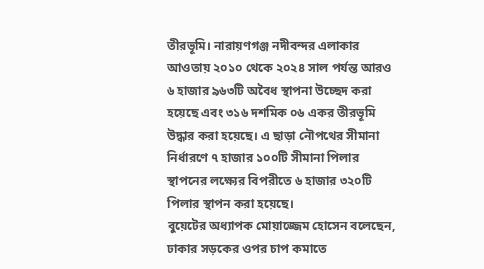তীরভূমি। নারায়ণগঞ্জ নদীবন্দর এলাকার আওতায় ২০১০ থেকে ২০২৪ সাল পর্যন্ত আরও ৬ হাজার ৯৬৩টি অবৈধ স্থাপনা উচ্ছেদ করা হয়েছে এবং ৩১৬ দশমিক ০৬ একর তীরভূমি উদ্ধার করা হয়েছে। এ ছাড়া নৌপথের সীমানা নির্ধারণে ৭ হাজার ১০০টি সীমানা পিলার স্থাপনের লক্ষ্যের বিপরীতে ৬ হাজার ৩২০টি পিলার স্থাপন করা হয়েছে।
বুয়েটের অধ্যাপক মোয়াজ্জেম হোসেন বলেছেন, ঢাকার সড়কের ওপর চাপ কমাতে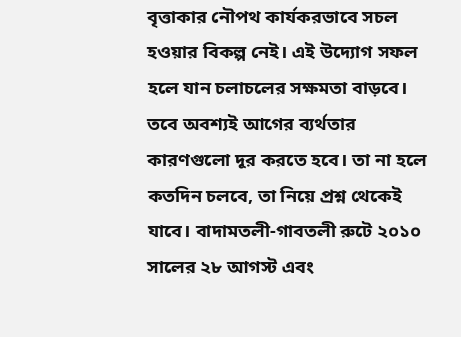বৃত্তাকার নৌপথ কার্যকরভাবে সচল হওয়ার বিকল্প নেই। এই উদ্যোগ সফল হলে যান চলাচলের সক্ষমতা বাড়বে। তবে অবশ্যই আগের ব্যর্থতার কারণগুলো দূর করতে হবে। তা না হলে কতদিন চলবে, তা নিয়ে প্রশ্ন থেকেই যাবে। বাদামতলী-গাবতলী রুটে ২০১০ সালের ২৮ আগস্ট এবং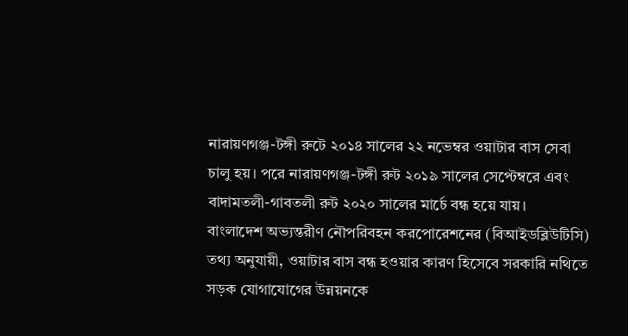নারায়ণগঞ্জ-টঙ্গী রুটে ২০১৪ সালের ২২ নভেম্বর ওয়াটার বাস সেবা চালু হয়। পরে নারায়ণগঞ্জ-টঙ্গী রুট ২০১৯ সালের সেপ্টেম্বরে এবং বাদামতলী-গাবতলী রুট ২০২০ সালের মার্চে বন্ধ হয়ে যায়।
বাংলাদেশ অভ্যন্তরীণ নৌপরিবহন করপোরেশনের (বিআইডব্লিউটিসি) তথ্য অনুযায়ী, ওয়াটার বাস বন্ধ হওয়ার কারণ হিসেবে সরকারি নথিতে সড়ক যোগাযোগের উন্নয়নকে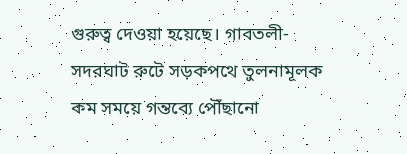গুরুত্ব দেওয়া হয়েছে। গাবতলী-সদরঘাট রুটে সড়কপথে তুলনামূলক কম সময়ে গন্তব্যে পৌঁছানো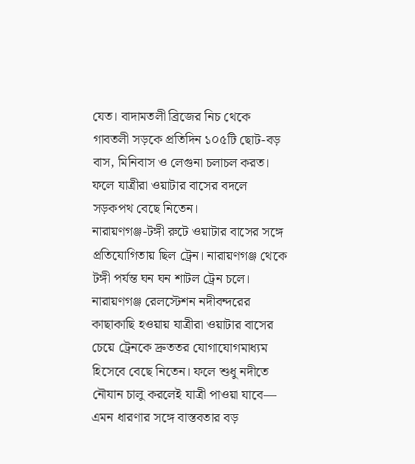যেত। বাদামতলী ব্রিজের নিচ থেকে গাবতলী সড়কে প্রতিদিন ১০৫টি ছোট-বড় বাস, মিনিবাস ও লেগুনা চলাচল করত। ফলে যাত্রীরা ওয়াটার বাসের বদলে সড়কপথ বেছে নিতেন।
নারায়ণগঞ্জ-টঙ্গী রুটে ওয়াটার বাসের সঙ্গে প্রতিযোগিতায় ছিল ট্রেন। নারায়ণগঞ্জ থেকে টঙ্গী পর্যন্ত ঘন ঘন শাটল ট্রেন চলে। নারায়ণগঞ্জ রেলস্টেশন নদীবন্দরের কাছাকাছি হওয়ায় যাত্রীরা ওয়াটার বাসের চেয়ে ট্রেনকে দ্রুততর যোগাযোগমাধ্যম হিসেবে বেছে নিতেন। ফলে শুধু নদীতে নৌযান চালু করলেই যাত্রী পাওয়া যাবে— এমন ধারণার সঙ্গে বাস্তবতার বড়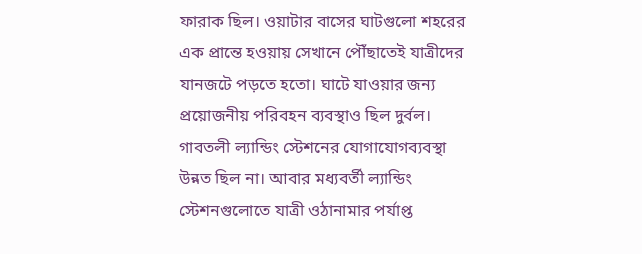ফারাক ছিল। ওয়াটার বাসের ঘাটগুলো শহরের এক প্রান্তে হওয়ায় সেখানে পৌঁছাতেই যাত্রীদের যানজটে পড়তে হতো। ঘাটে যাওয়ার জন্য প্রয়োজনীয় পরিবহন ব্যবস্থাও ছিল দুর্বল। গাবতলী ল্যান্ডিং স্টেশনের যোগাযোগব্যবস্থা উন্নত ছিল না। আবার মধ্যবর্তী ল্যান্ডিং স্টেশনগুলোতে যাত্রী ওঠানামার পর্যাপ্ত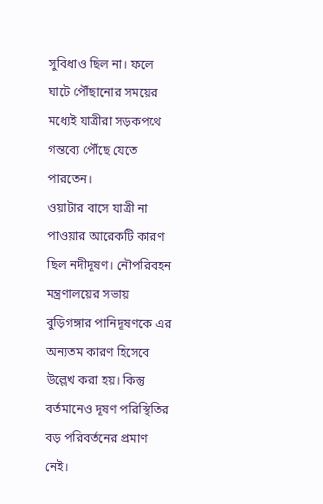সুবিধাও ছিল না। ফলে ঘাটে পৌঁছানোর সময়ের মধ্যেই যাত্রীরা সড়কপথে গন্তব্যে পৌঁছে যেতে পারতেন।
ওয়াটার বাসে যাত্রী না পাওয়ার আরেকটি কারণ ছিল নদীদূষণ। নৌপরিবহন মন্ত্রণালয়ের সভায় বুড়িগঙ্গার পানিদূষণকে এর অন্যতম কারণ হিসেবে উল্লেখ করা হয়। কিন্তু বর্তমানেও দূষণ পরিস্থিতির বড় পরিবর্তনের প্রমাণ নেই।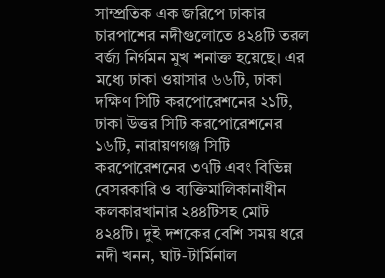সাম্প্রতিক এক জরিপে ঢাকার চারপাশের নদীগুলোতে ৪২৪টি তরল বর্জ্য নির্গমন মুখ শনাক্ত হয়েছে। এর মধ্যে ঢাকা ওয়াসার ৬৬টি, ঢাকা দক্ষিণ সিটি করপোরেশনের ২১টি, ঢাকা উত্তর সিটি করপোরেশনের ১৬টি, নারায়ণগঞ্জ সিটি করপোরেশনের ৩৭টি এবং বিভিন্ন বেসরকারি ও ব্যক্তিমালিকানাধীন কলকারখানার ২৪৪টিসহ মোট ৪২৪টি। দুই দশকের বেশি সময় ধরে নদী খনন, ঘাট-টার্মিনাল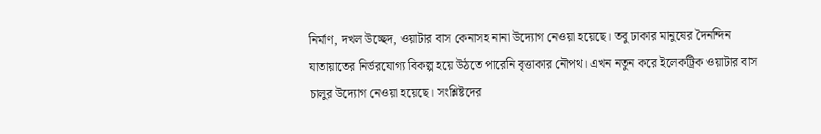নির্মাণ, দখল উচ্ছেদ, ওয়াটার বাস কেনাসহ নানা উদ্যোগ নেওয়া হয়েছে। তবু ঢাকার মানুষের দৈনন্দিন যাতায়াতের নির্ভরযোগ্য বিকল্প হয়ে উঠতে পারেনি বৃত্তাকার নৌপথ। এখন নতুন করে ইলেকট্রিক ওয়াটার বাস চালুর উদ্যোগ নেওয়া হয়েছে। সংশ্লিষ্টদের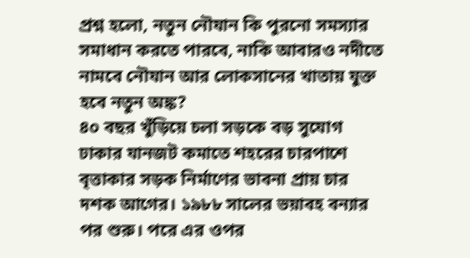প্রশ্ন হলো, নতুন নৌযান কি পুরনো সমস্যার সমাধান করতে পারবে, নাকি আবারও নদীতে নামবে নৌযান আর লোকসানের খাতায় যুক্ত হবে নতুন অঙ্ক?
৪০ বছর খুঁড়িয়ে চলা সড়কে বড় সুযোগ
ঢাকার যানজট কমাতে শহরের চারপাশে বৃত্তাকার সড়ক নির্মাণের ভাবনা প্রায় চার দশক আগের। ১৯৮৮ সালের ভয়াবহ বন্যার পর শুরু। পরে এর ওপর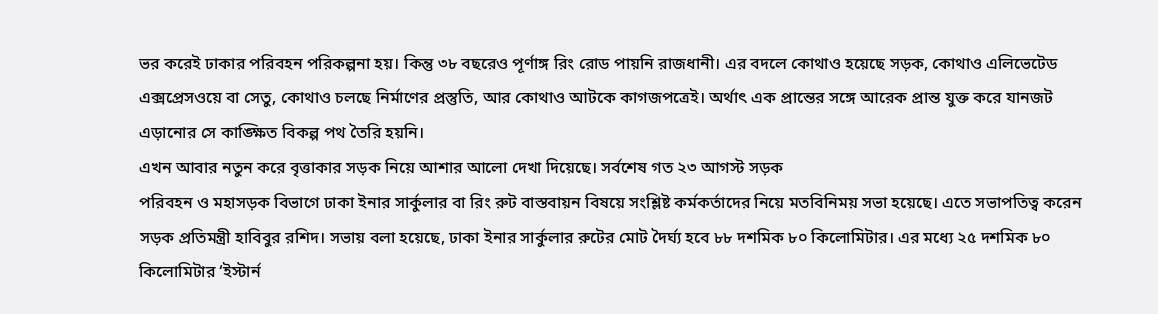ভর করেই ঢাকার পরিবহন পরিকল্পনা হয়। কিন্তু ৩৮ বছরেও পূর্ণাঙ্গ রিং রোড পায়নি রাজধানী। এর বদলে কোথাও হয়েছে সড়ক, কোথাও এলিভেটেড এক্সপ্রেসওয়ে বা সেতু, কোথাও চলছে নির্মাণের প্রস্তুতি, আর কোথাও আটকে কাগজপত্রেই। অর্থাৎ এক প্রান্তের সঙ্গে আরেক প্রান্ত যুক্ত করে যানজট এড়ানোর সে কাঙ্ক্ষিত বিকল্প পথ তৈরি হয়নি।
এখন আবার নতুন করে বৃত্তাকার সড়ক নিয়ে আশার আলো দেখা দিয়েছে। সর্বশেষ গত ২৩ আগস্ট সড়ক
পরিবহন ও মহাসড়ক বিভাগে ঢাকা ইনার সার্কুলার বা রিং রুট বাস্তবায়ন বিষয়ে সংশ্লিষ্ট কর্মকর্তাদের নিয়ে মতবিনিময় সভা হয়েছে। এতে সভাপতিত্ব করেন সড়ক প্রতিমন্ত্রী হাবিবুর রশিদ। সভায় বলা হয়েছে, ঢাকা ইনার সার্কুলার রুটের মোট দৈর্ঘ্য হবে ৮৮ দশমিক ৮০ কিলোমিটার। এর মধ্যে ২৫ দশমিক ৮০ কিলোমিটার ‘ইস্টার্ন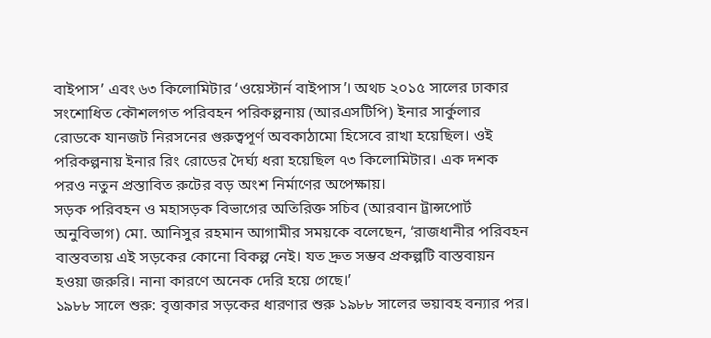বাইপাস’ এবং ৬৩ কিলোমিটার ‘ওয়েস্টার্ন বাইপাস’। অথচ ২০১৫ সালের ঢাকার সংশোধিত কৌশলগত পরিবহন পরিকল্পনায় (আরএসটিপি) ইনার সার্কুলার রোডকে যানজট নিরসনের গুরুত্বপূর্ণ অবকাঠামো হিসেবে রাখা হয়েছিল। ওই পরিকল্পনায় ইনার রিং রোডের দৈর্ঘ্য ধরা হয়েছিল ৭৩ কিলোমিটার। এক দশক পরও নতুন প্রস্তাবিত রুটের বড় অংশ নির্মাণের অপেক্ষায়।
সড়ক পরিবহন ও মহাসড়ক বিভাগের অতিরিক্ত সচিব (আরবান ট্রান্সপোর্ট অনুবিভাগ) মো. আনিসুর রহমান আগামীর সময়কে বলেছেন, ‘রাজধানীর পরিবহন বাস্তবতায় এই সড়কের কোনো বিকল্প নেই। যত দ্রুত সম্ভব প্রকল্পটি বাস্তবায়ন হওয়া জরুরি। নানা কারণে অনেক দেরি হয়ে গেছে।’
১৯৮৮ সালে শুরু: বৃত্তাকার সড়কের ধারণার শুরু ১৯৮৮ সালের ভয়াবহ বন্যার পর।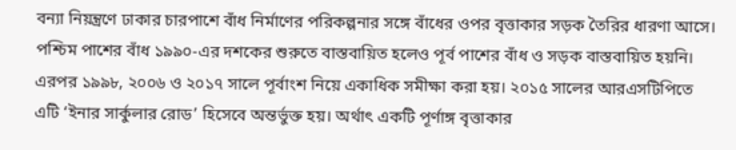বন্যা নিয়ন্ত্রণে ঢাকার চারপাশে বাঁধ নির্মাণের পরিকল্পনার সঙ্গে বাঁধের ওপর বৃত্তাকার সড়ক তৈরির ধারণা আসে। পশ্চিম পাশের বাঁধ ১৯৯০-এর দশকের শুরুতে বাস্তবায়িত হলেও পূর্ব পাশের বাঁধ ও সড়ক বাস্তবায়িত হয়নি। এরপর ১৯৯৮, ২০০৬ ও ২০১৭ সালে পূর্বাংশ নিয়ে একাধিক সমীক্ষা করা হয়। ২০১৫ সালের আরএসটিপিতে এটি ‘ইনার সার্কুলার রোড’ হিসেবে অন্তর্ভুক্ত হয়। অর্থাৎ একটি পূর্ণাঙ্গ বৃত্তাকার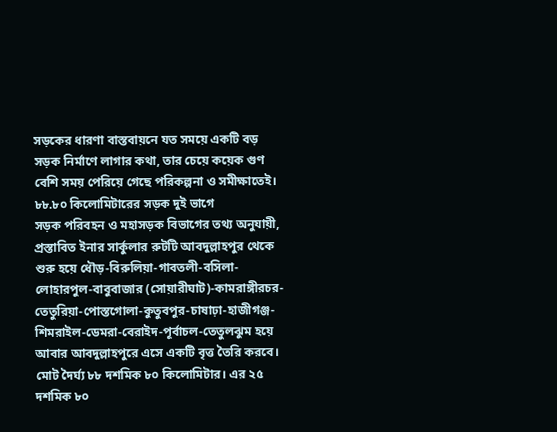সড়কের ধারণা বাস্তবায়নে যত সময়ে একটি বড় সড়ক নির্মাণে লাগার কথা, তার চেয়ে কয়েক গুণ বেশি সময় পেরিয়ে গেছে পরিকল্পনা ও সমীক্ষাতেই।
৮৮.৮০ কিলোমিটারের সড়ক দুই ভাগে
সড়ক পরিবহন ও মহাসড়ক বিভাগের তথ্য অনুযায়ী, প্রস্তাবিত ইনার সার্কুলার রুটটি আবদুল্লাহপুর থেকে শুরু হয়ে ধৌড়-বিরুলিয়া-গাবতলী-বসিলা-লোহারপুল-বাবুবাজার (সোয়ারীঘাট)-কামরাঙ্গীরচর-তেতুরিয়া-পোস্তগোলা-কুতুবপুর-চাষাঢ়া-হাজীগঞ্জ-শিমরাইল-ডেমরা-বেরাইদ-পূর্বাচল-তেতুলঝুম হয়ে আবার আবদুল্লাহপুরে এসে একটি বৃত্ত তৈরি করবে। মোট দৈর্ঘ্য ৮৮ দশমিক ৮০ কিলোমিটার। এর ২৫ দশমিক ৮০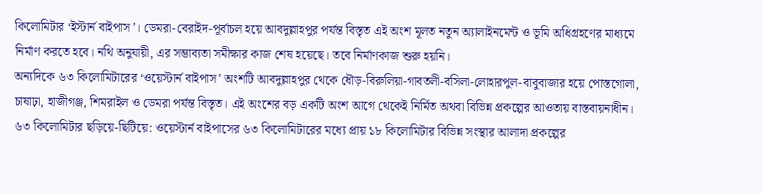কিলোমিটার ‘ইস্টার্ন বাইপাস’। ডেমরা-বেরাইদ-পূর্বাচল হয়ে আবদুল্লাহপুর পর্যন্ত বিস্তৃত এই অংশ মূলত নতুন অ্যালাইনমেন্ট ও ভূমি অধিগ্রহণের মাধ্যমে নির্মাণ করতে হবে। নথি অনুযায়ী, এর সম্ভাব্যতা সমীক্ষার কাজ শেষ হয়েছে। তবে নির্মাণকাজ শুরু হয়নি।
অন্যদিকে ৬৩ কিলোমিটারের ‘ওয়েস্টার্ন বাইপাস’ অংশটি আবদুল্লাহপুর থেকে ধৌড়-বিরুলিয়া-গাবতলী-বসিলা-লোহারপুল-বাবুবাজার হয়ে পোস্তগোলা, চাষাঢ়া, হাজীগঞ্জ, শিমরাইল ও ডেমরা পর্যন্ত বিস্তৃত। এই অংশের বড় একটি অংশ আগে থেকেই নির্মিত অথবা বিভিন্ন প্রকল্পের আওতায় বাস্তবায়নাধীন।
৬৩ কিলোমিটার ছড়িয়ে-ছিটিয়ে: ওয়েস্টার্ন বাইপাসের ৬৩ কিলোমিটারের মধ্যে প্রায় ১৮ কিলোমিটার বিভিন্ন সংস্থার আলাদা প্রকল্পের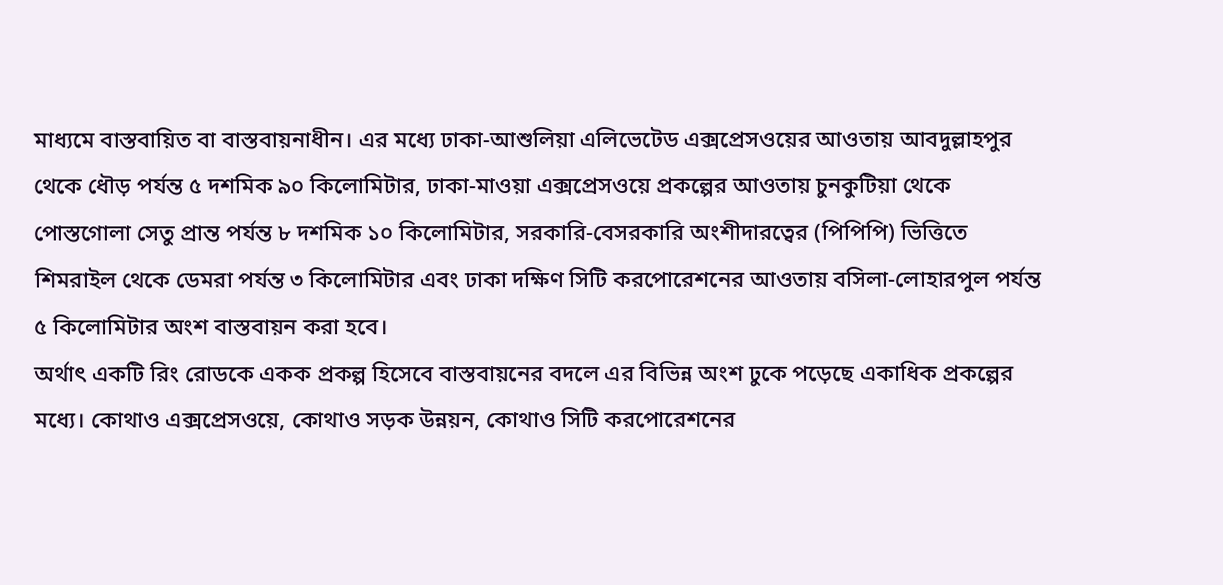মাধ্যমে বাস্তবায়িত বা বাস্তবায়নাধীন। এর মধ্যে ঢাকা-আশুলিয়া এলিভেটেড এক্সপ্রেসওয়ের আওতায় আবদুল্লাহপুর থেকে ধৌড় পর্যন্ত ৫ দশমিক ৯০ কিলোমিটার, ঢাকা-মাওয়া এক্সপ্রেসওয়ে প্রকল্পের আওতায় চুনকুটিয়া থেকে পোস্তগোলা সেতু প্রান্ত পর্যন্ত ৮ দশমিক ১০ কিলোমিটার, সরকারি-বেসরকারি অংশীদারত্বের (পিপিপি) ভিত্তিতে শিমরাইল থেকে ডেমরা পর্যন্ত ৩ কিলোমিটার এবং ঢাকা দক্ষিণ সিটি করপোরেশনের আওতায় বসিলা-লোহারপুল পর্যন্ত ৫ কিলোমিটার অংশ বাস্তবায়ন করা হবে।
অর্থাৎ একটি রিং রোডকে একক প্রকল্প হিসেবে বাস্তবায়নের বদলে এর বিভিন্ন অংশ ঢুকে পড়েছে একাধিক প্রকল্পের মধ্যে। কোথাও এক্সপ্রেসওয়ে, কোথাও সড়ক উন্নয়ন, কোথাও সিটি করপোরেশনের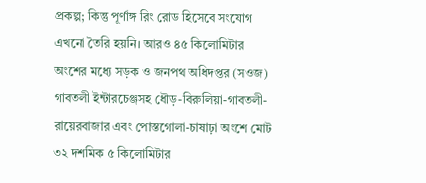প্রকল্প; কিন্তু পূর্ণাঙ্গ রিং রোড হিসেবে সংযোগ এখনো তৈরি হয়নি। আরও ৪৫ কিলোমিটার অংশের মধ্যে সড়ক ও জনপথ অধিদপ্তর (সওজ) গাবতলী ইন্টারচেঞ্জসহ ধৌড়-বিরুলিয়া-গাবতলী-রায়েরবাজার এবং পোস্তগোলা-চাষাঢ়া অংশে মোট ৩২ দশমিক ৫ কিলোমিটার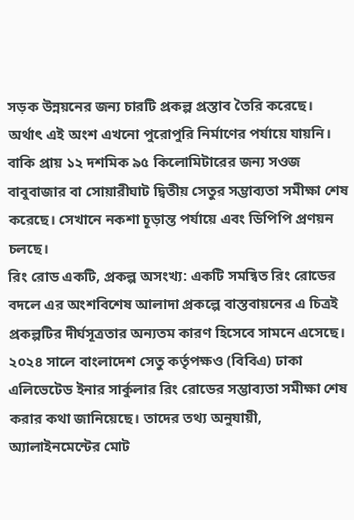সড়ক উন্নয়নের জন্য চারটি প্রকল্প প্রস্তাব তৈরি করেছে। অর্থাৎ এই অংশ এখনো পুরোপুরি নির্মাণের পর্যায়ে যায়নি।
বাকি প্রায় ১২ দশমিক ৯৫ কিলোমিটারের জন্য সওজ বাবুবাজার বা সোয়ারীঘাট দ্বিতীয় সেতুর সম্ভাব্যতা সমীক্ষা শেষ করেছে। সেখানে নকশা চূড়ান্ত পর্যায়ে এবং ডিপিপি প্রণয়ন চলছে।
রিং রোড একটি, প্রকল্প অসংখ্য: একটি সমন্বিত রিং রোডের বদলে এর অংশবিশেষ আলাদা প্রকল্পে বাস্তবায়নের এ চিত্রই প্রকল্পটির দীর্ঘসূত্রতার অন্যতম কারণ হিসেবে সামনে এসেছে। ২০২৪ সালে বাংলাদেশ সেতু কর্তৃপক্ষও (বিবিএ) ঢাকা এলিভেটেড ইনার সার্কুলার রিং রোডের সম্ভাব্যতা সমীক্ষা শেষ করার কথা জানিয়েছে। তাদের তথ্য অনুযায়ী, অ্যালাইনমেন্টের মোট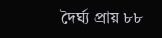দৈর্ঘ্য প্রায় ৮৮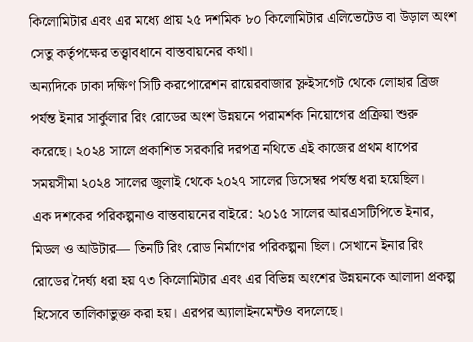কিলোমিটার এবং এর মধ্যে প্রায় ২৫ দশমিক ৮০ কিলোমিটার এলিভেটেড বা উড়াল অংশ সেতু কর্তৃপক্ষের তত্ত্বাবধানে বাস্তবায়নের কথা।
অন্যদিকে ঢাকা দক্ষিণ সিটি করপোরেশন রায়েরবাজার স্লুইসগেট থেকে লোহার ব্রিজ পর্যন্ত ইনার সার্কুলার রিং রোডের অংশ উন্নয়নে পরামর্শক নিয়োগের প্রক্রিয়া শুরু করেছে। ২০২৪ সালে প্রকাশিত সরকারি দরপত্র নথিতে এই কাজের প্রথম ধাপের সময়সীমা ২০২৪ সালের জুলাই থেকে ২০২৭ সালের ডিসেম্বর পর্যন্ত ধরা হয়েছিল।
এক দশকের পরিকল্পনাও বাস্তবায়নের বাইরে: ২০১৫ সালের আরএসটিপিতে ইনার, মিডল ও আউটার— তিনটি রিং রোড নির্মাণের পরিকল্পনা ছিল। সেখানে ইনার রিং রোডের দৈর্ঘ্য ধরা হয় ৭৩ কিলোমিটার এবং এর বিভিন্ন অংশের উন্নয়নকে আলাদা প্রকল্প হিসেবে তালিকাভুক্ত করা হয়। এরপর অ্যালাইনমেন্টও বদলেছে।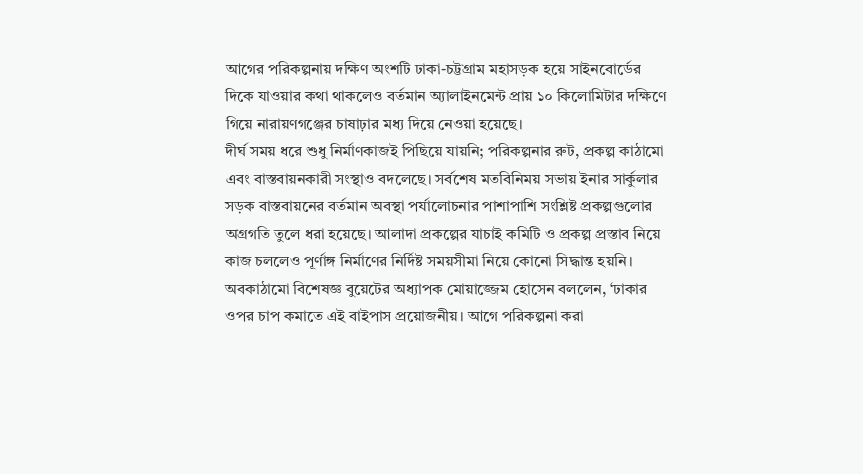আগের পরিকল্পনায় দক্ষিণ অংশটি ঢাকা-চট্টগ্রাম মহাসড়ক হয়ে সাইনবোর্ডের দিকে যাওয়ার কথা থাকলেও বর্তমান অ্যালাইনমেন্ট প্রায় ১০ কিলোমিটার দক্ষিণে গিয়ে নারায়ণগঞ্জের চাষাঢ়ার মধ্য দিয়ে নেওয়া হয়েছে।
দীর্ঘ সময় ধরে শুধু নির্মাণকাজই পিছিয়ে যায়নি; পরিকল্পনার রুট, প্রকল্প কাঠামো এবং বাস্তবায়নকারী সংস্থাও বদলেছে। সর্বশেষ মতবিনিময় সভায় ইনার সার্কুলার সড়ক বাস্তবায়নের বর্তমান অবস্থা পর্যালোচনার পাশাপাশি সংশ্লিষ্ট প্রকল্পগুলোর অগ্রগতি তুলে ধরা হয়েছে। আলাদা প্রকল্পের যাচাই কমিটি ও প্রকল্প প্রস্তাব নিয়ে কাজ চললেও পূর্ণাঙ্গ নির্মাণের নির্দিষ্ট সময়সীমা নিয়ে কোনো সিদ্ধান্ত হয়নি।
অবকাঠামো বিশেষজ্ঞ বুয়েটের অধ্যাপক মোয়াজ্জেম হোসেন বললেন, ‘ঢাকার ওপর চাপ কমাতে এই বাইপাস প্রয়োজনীয়। আগে পরিকল্পনা করা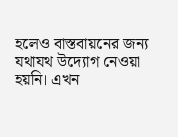হলেও বাস্তবায়নের জন্য যথাযথ উদ্যোগ নেওয়া হয়নি। এখন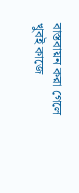বাস্তবায়ন করা গেলে খুবই কাজে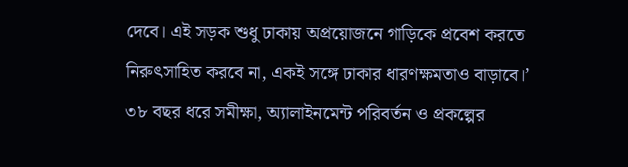দেবে। এই সড়ক শুধু ঢাকায় অপ্রয়োজনে গাড়িকে প্রবেশ করতে নিরুৎসাহিত করবে না, একই সঙ্গে ঢাকার ধারণক্ষমতাও বাড়াবে।’
৩৮ বছর ধরে সমীক্ষা, অ্যালাইনমেন্ট পরিবর্তন ও প্রকল্পের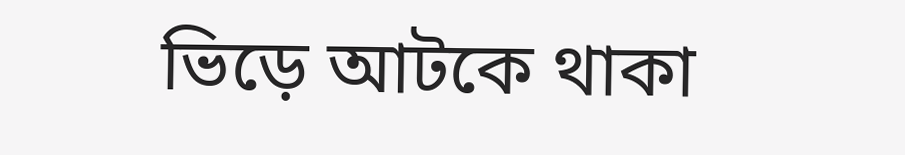ভিড়ে আটকে থাকা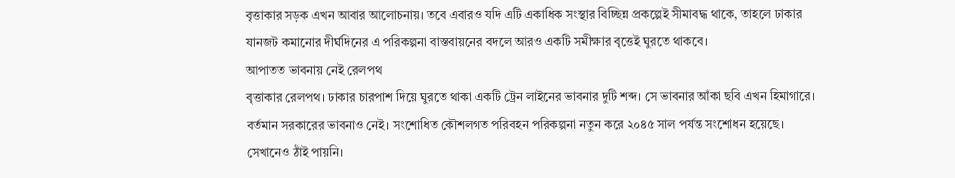বৃত্তাকার সড়ক এখন আবার আলোচনায়। তবে এবারও যদি এটি একাধিক সংস্থার বিচ্ছিন্ন প্রকল্পেই সীমাবদ্ধ থাকে, তাহলে ঢাকার যানজট কমানোর দীর্ঘদিনের এ পরিকল্পনা বাস্তবায়নের বদলে আরও একটি সমীক্ষার বৃত্তেই ঘুরতে থাকবে।
আপাতত ভাবনায় নেই রেলপথ
বৃত্তাকার রেলপথ। ঢাকার চারপাশ দিয়ে ঘুরতে থাকা একটি ট্রেন লাইনের ভাবনার দুটি শব্দ। সে ভাবনার আঁকা ছবি এখন হিমাগারে। বর্তমান সরকারের ভাবনাও নেই। সংশোধিত কৌশলগত পরিবহন পরিকল্পনা নতুন করে ২০৪৫ সাল পর্যন্ত সংশোধন হয়েছে। সেখানেও ঠাঁই পায়নি।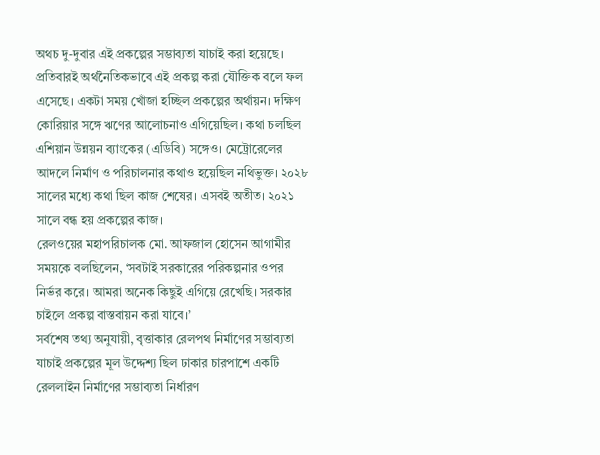অথচ দু-দুবার এই প্রকল্পের সম্ভাব্যতা যাচাই করা হয়েছে। প্রতিবারই অর্থনৈতিকভাবে এই প্রকল্প করা যৌক্তিক বলে ফল এসেছে। একটা সময় খোঁজা হচ্ছিল প্রকল্পের অর্থায়ন। দক্ষিণ কোরিয়ার সঙ্গে ঋণের আলোচনাও এগিয়েছিল। কথা চলছিল এশিয়ান উন্নয়ন ব্যাংকের (এডিবি) সঙ্গেও। মেট্রোরেলের আদলে নির্মাণ ও পরিচালনার কথাও হয়েছিল নথিভুক্ত। ২০২৮ সালের মধ্যে কথা ছিল কাজ শেষের। এসবই অতীত। ২০২১ সালে বন্ধ হয় প্রকল্পের কাজ।
রেলওয়ের মহাপরিচালক মো. আফজাল হোসেন আগামীর সময়কে বলছিলেন, ‘সবটাই সরকারের পরিকল্পনার ওপর নির্ভর করে। আমরা অনেক কিছুই এগিয়ে রেখেছি। সরকার চাইলে প্রকল্প বাস্তবায়ন করা যাবে।’
সর্বশেষ তথ্য অনুযায়ী, বৃত্তাকার রেলপথ নির্মাণের সম্ভাব্যতা যাচাই প্রকল্পের মূল উদ্দেশ্য ছিল ঢাকার চারপাশে একটি রেললাইন নির্মাণের সম্ভাব্যতা নির্ধারণ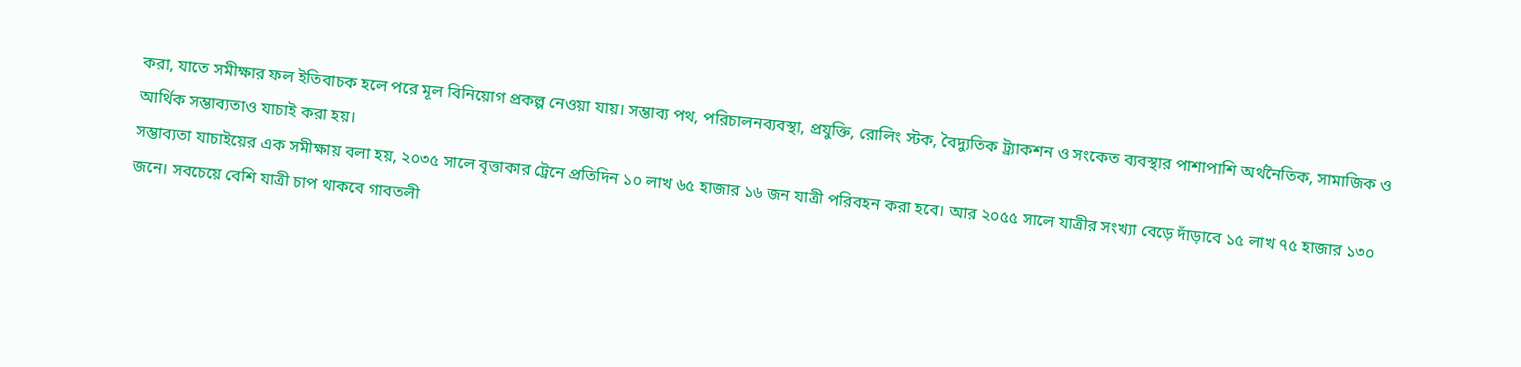করা, যাতে সমীক্ষার ফল ইতিবাচক হলে পরে মূল বিনিয়োগ প্রকল্প নেওয়া যায়। সম্ভাব্য পথ, পরিচালনব্যবস্থা, প্রযুক্তি, রোলিং স্টক, বৈদ্যুতিক ট্র্যাকশন ও সংকেত ব্যবস্থার পাশাপাশি অর্থনৈতিক, সামাজিক ও আর্থিক সম্ভাব্যতাও যাচাই করা হয়।
সম্ভাব্যতা যাচাইয়ের এক সমীক্ষায় বলা হয়, ২০৩৫ সালে বৃত্তাকার ট্রেনে প্রতিদিন ১০ লাখ ৬৫ হাজার ১৬ জন যাত্রী পরিবহন করা হবে। আর ২০৫৫ সালে যাত্রীর সংখ্যা বেড়ে দাঁড়াবে ১৫ লাখ ৭৫ হাজার ১৩০ জনে। সবচেয়ে বেশি যাত্রী চাপ থাকবে গাবতলী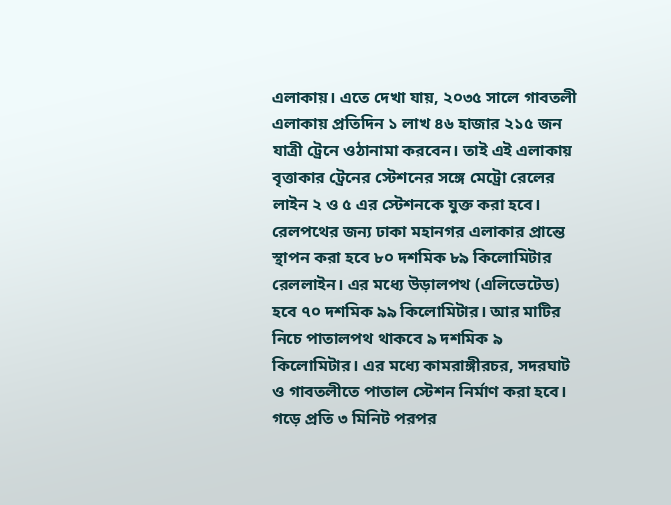এলাকায়। এতে দেখা যায়, ২০৩৫ সালে গাবতলী এলাকায় প্রতিদিন ১ লাখ ৪৬ হাজার ২১৫ জন যাত্রী ট্রেনে ওঠানামা করবেন। তাই এই এলাকায় বৃত্তাকার ট্রেনের স্টেশনের সঙ্গে মেট্রো রেলের লাইন ২ ও ৫ এর স্টেশনকে যুক্ত করা হবে।
রেলপথের জন্য ঢাকা মহানগর এলাকার প্রান্তে স্থাপন করা হবে ৮০ দশমিক ৮৯ কিলোমিটার রেললাইন। এর মধ্যে উড়ালপথ (এলিভেটেড) হবে ৭০ দশমিক ৯৯ কিলোমিটার। আর মাটির নিচে পাতালপথ থাকবে ৯ দশমিক ৯ কিলোমিটার। এর মধ্যে কামরাঙ্গীরচর, সদরঘাট ও গাবতলীতে পাতাল স্টেশন নির্মাণ করা হবে। গড়ে প্রতি ৩ মিনিট পরপর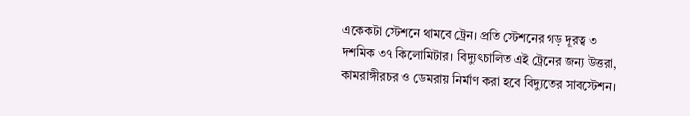একেকটা স্টেশনে থামবে ট্রেন। প্রতি স্টেশনের গড় দূরত্ব ৩ দশমিক ৩৭ কিলোমিটার। বিদ্যুৎচালিত এই ট্রেনের জন্য উত্তরা, কামরাঙ্গীরচর ও ডেমরায় নির্মাণ করা হবে বিদ্যুতের সাবস্টেশন।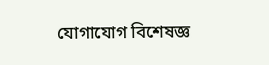যোগাযোগ বিশেষজ্ঞ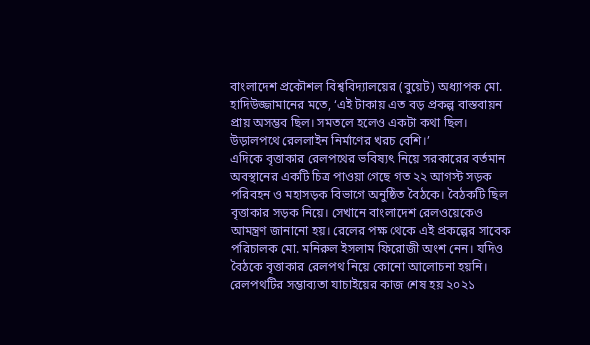বাংলাদেশ প্রকৌশল বিশ্ববিদ্যালয়ের (বুয়েট) অধ্যাপক মো. হাদিউজ্জামানের মতে, ‘এই টাকায় এত বড় প্রকল্প বাস্তবায়ন প্রায় অসম্ভব ছিল। সমতলে হলেও একটা কথা ছিল। উড়ালপথে রেললাইন নির্মাণের খরচ বেশি।’
এদিকে বৃত্তাকার রেলপথের ভবিষ্যৎ নিয়ে সরকারের বর্তমান অবস্থানের একটি চিত্র পাওয়া গেছে গত ২২ আগস্ট সড়ক পরিবহন ও মহাসড়ক বিভাগে অনুষ্ঠিত বৈঠকে। বৈঠকটি ছিল বৃত্তাকার সড়ক নিয়ে। সেখানে বাংলাদেশ রেলওয়েকেও আমন্ত্রণ জানানো হয়। রেলের পক্ষ থেকে এই প্রকল্পের সাবেক পরিচালক মো. মনিরুল ইসলাম ফিরোজী অংশ নেন। যদিও বৈঠকে বৃত্তাকার রেলপথ নিয়ে কোনো আলোচনা হয়নি।
রেলপথটির সম্ভাব্যতা যাচাইয়ের কাজ শেষ হয় ২০২১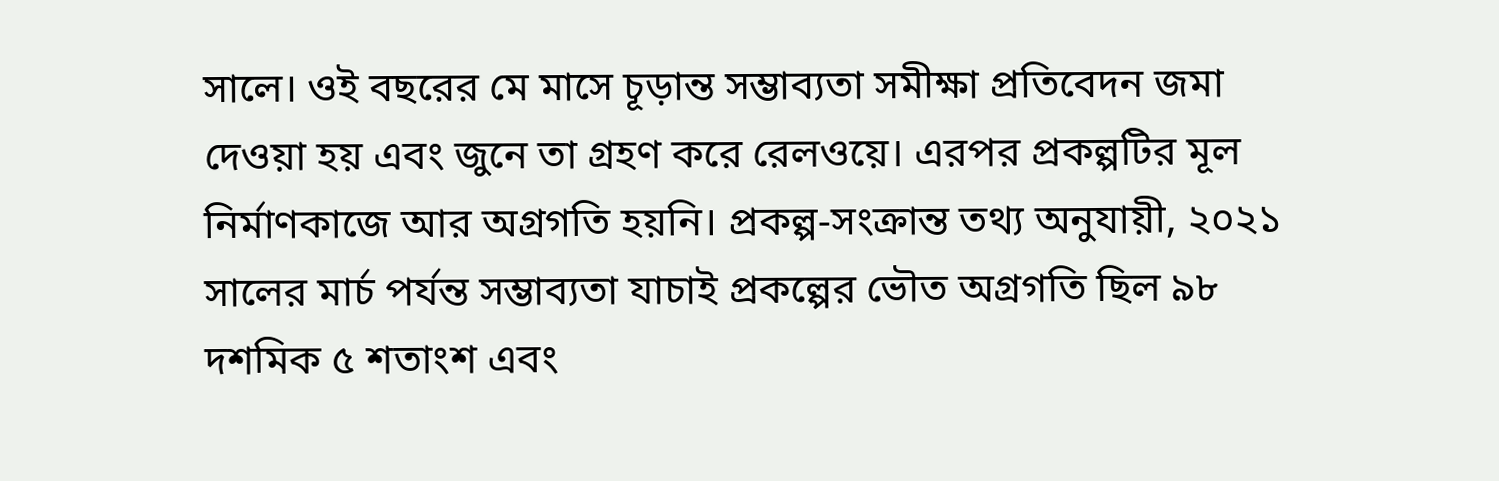সালে। ওই বছরের মে মাসে চূড়ান্ত সম্ভাব্যতা সমীক্ষা প্রতিবেদন জমা দেওয়া হয় এবং জুনে তা গ্রহণ করে রেলওয়ে। এরপর প্রকল্পটির মূল নির্মাণকাজে আর অগ্রগতি হয়নি। প্রকল্প-সংক্রান্ত তথ্য অনুযায়ী, ২০২১ সালের মার্চ পর্যন্ত সম্ভাব্যতা যাচাই প্রকল্পের ভৌত অগ্রগতি ছিল ৯৮ দশমিক ৫ শতাংশ এবং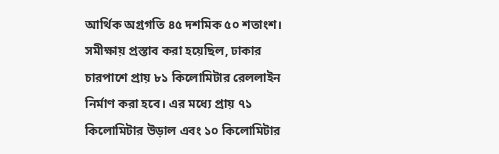আর্থিক অগ্রগতি ৪৫ দশমিক ৫০ শতাংশ।
সমীক্ষায় প্রস্তাব করা হয়েছিল, ঢাকার চারপাশে প্রায় ৮১ কিলোমিটার রেললাইন নির্মাণ করা হবে। এর মধ্যে প্রায় ৭১ কিলোমিটার উড়াল এবং ১০ কিলোমিটার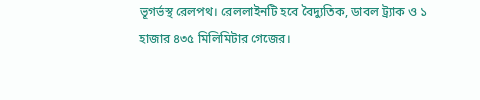ভূগর্ভস্থ রেলপথ। রেললাইনটি হবে বৈদ্যুতিক, ডাবল ট্র্যাক ও ১ হাজার ৪৩৫ মিলিমিটার গেজের।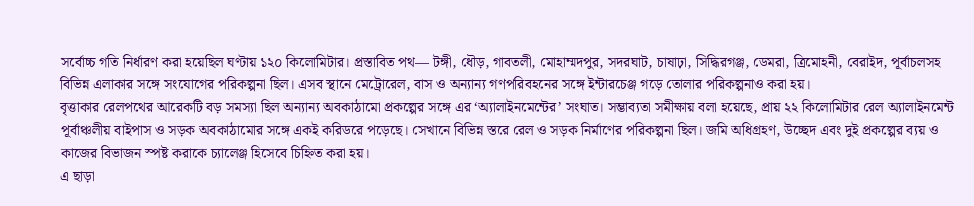সর্বোচ্চ গতি নির্ধারণ করা হয়েছিল ঘণ্টায় ১২০ কিলোমিটার। প্রস্তাবিত পথ— টঙ্গী, ধৌড়, গাবতলী, মোহাম্মদপুর, সদরঘাট, চাষাঢ়া, সিদ্ধিরগঞ্জ, ডেমরা, ত্রিমোহনী, বেরাইদ, পূর্বাচলসহ বিভিন্ন এলাকার সঙ্গে সংযোগের পরিকল্পনা ছিল। এসব স্থানে মেট্রোরেল, বাস ও অন্যান্য গণপরিবহনের সঙ্গে ইন্টারচেঞ্জ গড়ে তোলার পরিকল্পনাও করা হয়।
বৃত্তাকার রেলপথের আরেকটি বড় সমস্যা ছিল অন্যান্য অবকাঠামো প্রকল্পের সঙ্গে এর ‘অ্যালাইনমেন্টের’ সংঘাত। সম্ভাব্যতা সমীক্ষায় বলা হয়েছে, প্রায় ২২ কিলোমিটার রেল অ্যালাইনমেন্ট পূর্বাঞ্চলীয় বাইপাস ও সড়ক অবকাঠামোর সঙ্গে একই করিডরে পড়েছে। সেখানে বিভিন্ন স্তরে রেল ও সড়ক নির্মাণের পরিকল্পনা ছিল। জমি অধিগ্রহণ, উচ্ছেদ এবং দুই প্রকল্পের ব্যয় ও কাজের বিভাজন স্পষ্ট করাকে চ্যালেঞ্জ হিসেবে চিহ্নিত করা হয়।
এ ছাড়া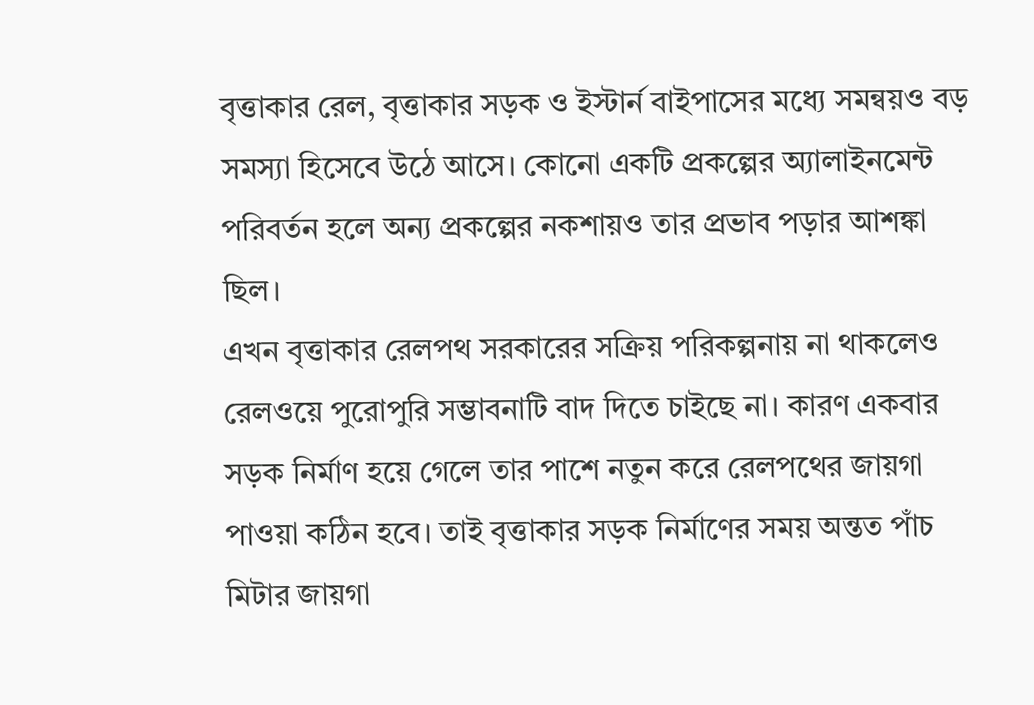বৃত্তাকার রেল, বৃত্তাকার সড়ক ও ইস্টার্ন বাইপাসের মধ্যে সমন্বয়ও বড় সমস্যা হিসেবে উঠে আসে। কোনো একটি প্রকল্পের অ্যালাইনমেন্ট পরিবর্তন হলে অন্য প্রকল্পের নকশায়ও তার প্রভাব পড়ার আশঙ্কা ছিল।
এখন বৃত্তাকার রেলপথ সরকারের সক্রিয় পরিকল্পনায় না থাকলেও রেলওয়ে পুরোপুরি সম্ভাবনাটি বাদ দিতে চাইছে না। কারণ একবার সড়ক নির্মাণ হয়ে গেলে তার পাশে নতুন করে রেলপথের জায়গা পাওয়া কঠিন হবে। তাই বৃত্তাকার সড়ক নির্মাণের সময় অন্তত পাঁচ মিটার জায়গা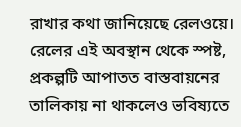রাখার কথা জানিয়েছে রেলওয়ে। রেলের এই অবস্থান থেকে স্পষ্ট, প্রকল্পটি আপাতত বাস্তবায়নের তালিকায় না থাকলেও ভবিষ্যতে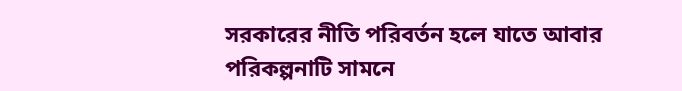সরকারের নীতি পরিবর্তন হলে যাতে আবার পরিকল্পনাটি সামনে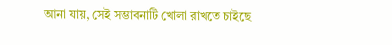আনা যায়, সেই সম্ভাবনাটি খোলা রাখতে চাইছে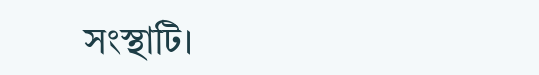সংস্থাটি।